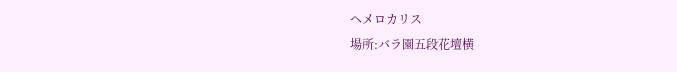ヘメロカリス
場所:バラ園五段花壇横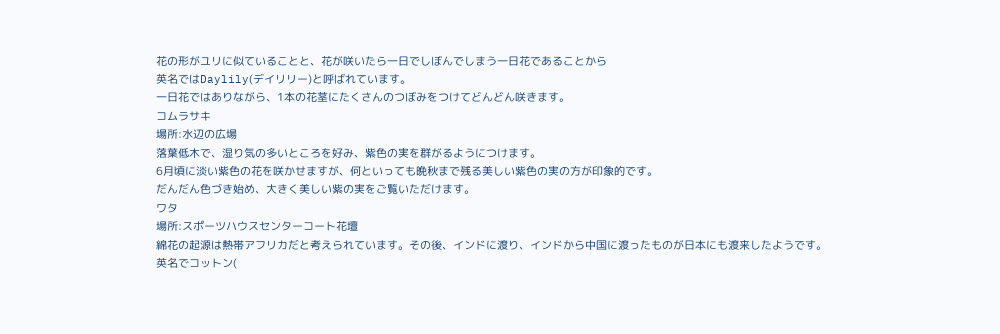花の形がユリに似ていることと、花が咲いたら一日でしぼんでしまう一日花であることから
英名ではDaylily(デイリリー)と呼ばれています。
一日花ではありながら、1本の花茎にたくさんのつぼみをつけてどんどん咲きます。
コムラサキ
場所:水辺の広場
落葉低木で、湿り気の多いところを好み、紫色の実を群がるようにつけます。
6月頃に淡い紫色の花を咲かせますが、何といっても晩秋まで残る美しい紫色の実の方が印象的です。
だんだん色づき始め、大きく美しい紫の実をご覧いただけます。
ワタ
場所:スポーツハウスセンターコート花壇
綿花の起源は熱帯アフリカだと考えられています。その後、インドに渡り、インドから中国に渡ったものが日本にも渡来したようです。
英名でコットン(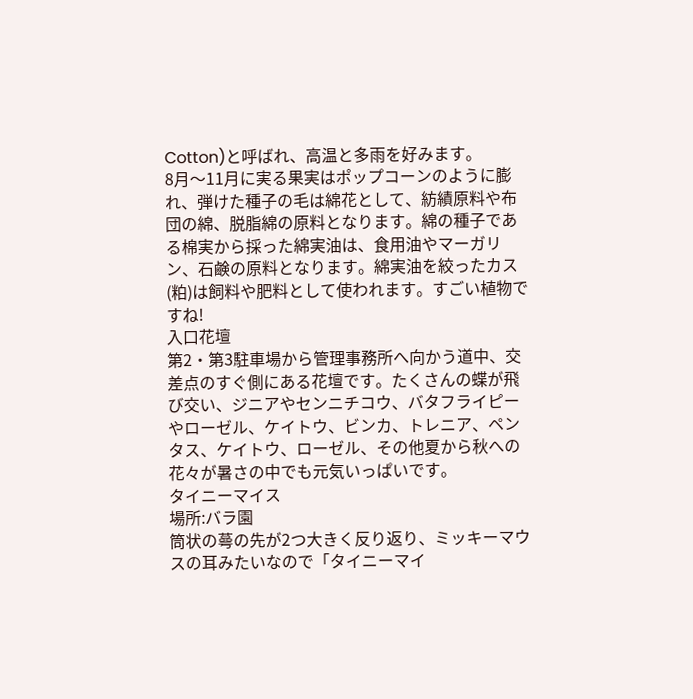Cotton)と呼ばれ、高温と多雨を好みます。
8月〜11月に実る果実はポップコーンのように膨れ、弾けた種子の毛は綿花として、紡績原料や布団の綿、脱脂綿の原料となります。綿の種子である棉実から採った綿実油は、食用油やマーガリン、石鹸の原料となります。綿実油を絞ったカス(粕)は飼料や肥料として使われます。すごい植物ですね!
入口花壇
第2・第3駐車場から管理事務所へ向かう道中、交差点のすぐ側にある花壇です。たくさんの蝶が飛び交い、ジニアやセンニチコウ、バタフライピーやローゼル、ケイトウ、ビンカ、トレニア、ペンタス、ケイトウ、ローゼル、その他夏から秋への花々が暑さの中でも元気いっぱいです。
タイニーマイス
場所:バラ園
筒状の蕚の先が2つ大きく反り返り、ミッキーマウスの耳みたいなので「タイニーマイ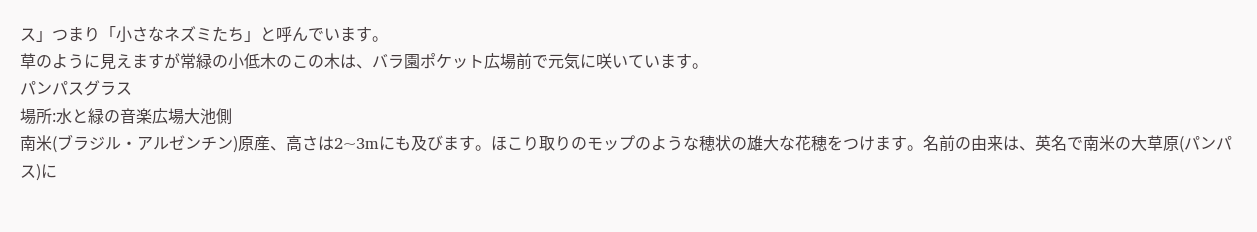ス」つまり「小さなネズミたち」と呼んでいます。
草のように見えますが常緑の小低木のこの木は、バラ園ポケット広場前で元気に咲いています。
パンパスグラス
場所:水と緑の音楽広場大池側
南米(ブラジル・アルゼンチン)原産、高さは2~3mにも及びます。ほこり取りのモップのような穂状の雄大な花穂をつけます。名前の由来は、英名で南米の大草原(パンパス)に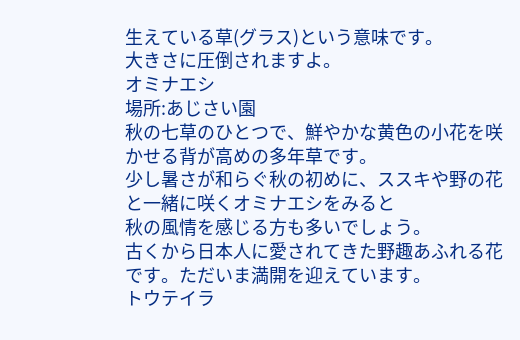生えている草(グラス)という意味です。
大きさに圧倒されますよ。
オミナエシ
場所:あじさい園
秋の七草のひとつで、鮮やかな黄色の小花を咲かせる背が高めの多年草です。
少し暑さが和らぐ秋の初めに、ススキや野の花と一緒に咲くオミナエシをみると
秋の風情を感じる方も多いでしょう。
古くから日本人に愛されてきた野趣あふれる花です。ただいま満開を迎えています。
トウテイラ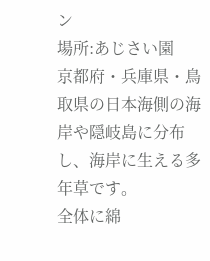ン
場所:あじさい園
京都府・兵庫県・鳥取県の日本海側の海岸や隠岐島に分布し、海岸に生える多年草です。
全体に綿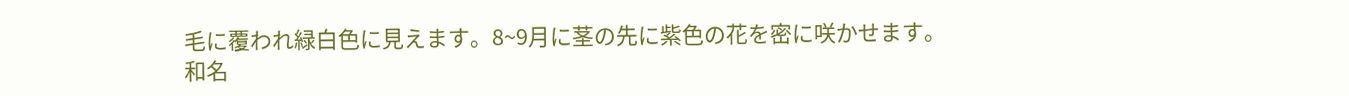毛に覆われ緑白色に見えます。8~9月に茎の先に紫色の花を密に咲かせます。
和名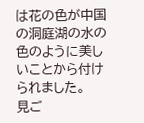は花の色が中国の洞庭湖の水の色のように美しいことから付けられました。
見ご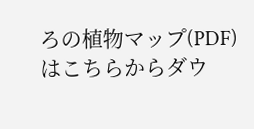ろの植物マップ(PDF)はこちらからダウ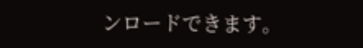ンロードできます。